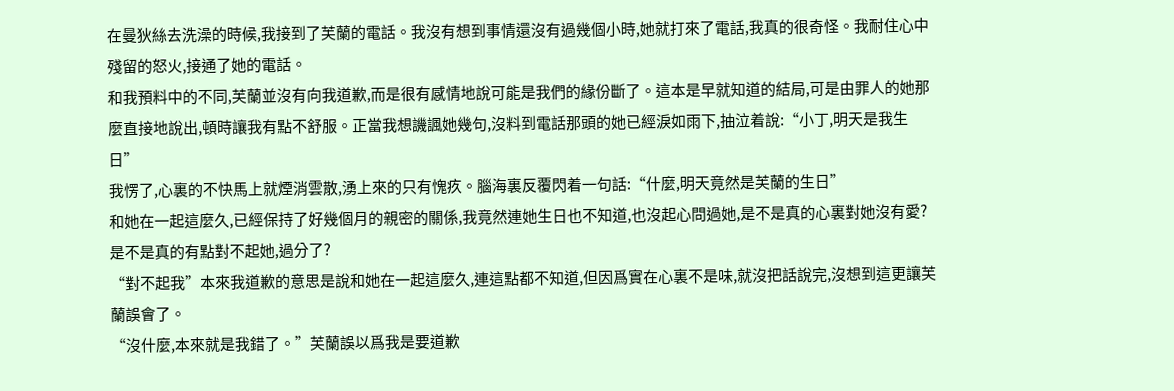在曼狄絲去洗澡的時候,我接到了芙蘭的電話。我沒有想到事情還沒有過幾個小時,她就打來了電話,我真的很奇怪。我耐住心中殘留的怒火,接通了她的電話。
和我預料中的不同,芙蘭並沒有向我道歉,而是很有感情地說可能是我們的緣份斷了。這本是早就知道的結局,可是由罪人的她那麼直接地說出,頓時讓我有點不舒服。正當我想譏諷她幾句,沒料到電話那頭的她已經淚如雨下,抽泣着說:“小丁,明天是我生日”
我愣了,心裏的不快馬上就煙消雲散,湧上來的只有愧疚。腦海裏反覆閃着一句話:“什麼,明天竟然是芙蘭的生日”
和她在一起這麼久,已經保持了好幾個月的親密的關係,我竟然連她生日也不知道,也沒起心問過她,是不是真的心裏對她沒有愛?是不是真的有點對不起她,過分了?
“對不起我”本來我道歉的意思是說和她在一起這麼久,連這點都不知道,但因爲實在心裏不是味,就沒把話說完,沒想到這更讓芙蘭誤會了。
“沒什麼,本來就是我錯了。”芙蘭誤以爲我是要道歉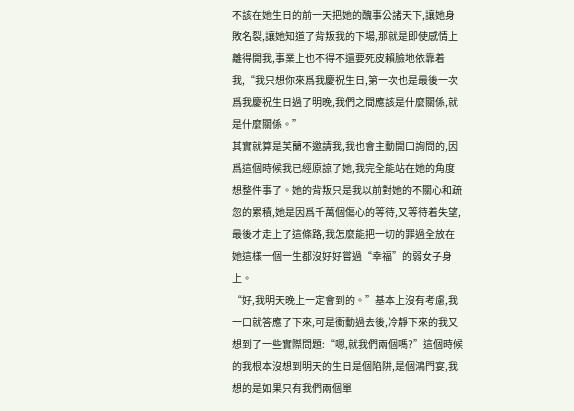不該在她生日的前一天把她的醜事公諸天下,讓她身敗名裂,讓她知道了背叛我的下場,那就是即使感情上離得開我,事業上也不得不還要死皮賴臉地依靠着我,“我只想你來爲我慶祝生日,第一次也是最後一次爲我慶祝生日過了明晚,我們之間應該是什麼關係,就是什麼關係。”
其實就算是芙蘭不邀請我,我也會主動開口詢問的,因爲這個時候我已經原諒了她,我完全能站在她的角度想整件事了。她的背叛只是我以前對她的不關心和疏忽的累積,她是因爲千萬個傷心的等待,又等待着失望,最後才走上了這條路,我怎麼能把一切的罪過全放在她這樣一個一生都沒好好嘗過“幸福”的弱女子身上。
“好,我明天晚上一定會到的。”基本上沒有考慮,我一口就答應了下來,可是衝動過去後,冷靜下來的我又想到了一些實際問題:“嗯,就我們兩個嗎?”這個時候的我根本沒想到明天的生日是個陷阱,是個鴻門宴,我想的是如果只有我們兩個單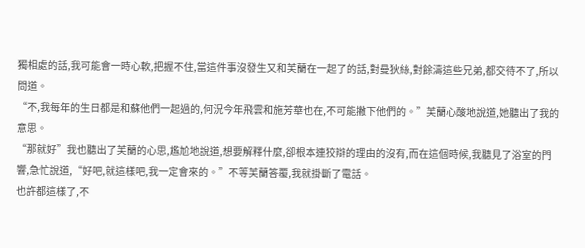獨相處的話,我可能會一時心軟,把握不住,當這件事沒發生又和芙蘭在一起了的話,對曼狄絲,對餘濤這些兄弟,都交待不了,所以問道。
“不,我每年的生日都是和蘇他們一起過的,何況今年飛雲和施芳華也在,不可能撇下他們的。”芙蘭心酸地說道,她聽出了我的意思。
“那就好”我也聽出了芙蘭的心思,尷尬地說道,想要解釋什麼,卻根本連狡辯的理由的沒有,而在這個時候,我聽見了浴室的門響,急忙說道,“好吧,就這樣吧,我一定會來的。”不等芙蘭答覆,我就掛斷了電話。
也許都這樣了,不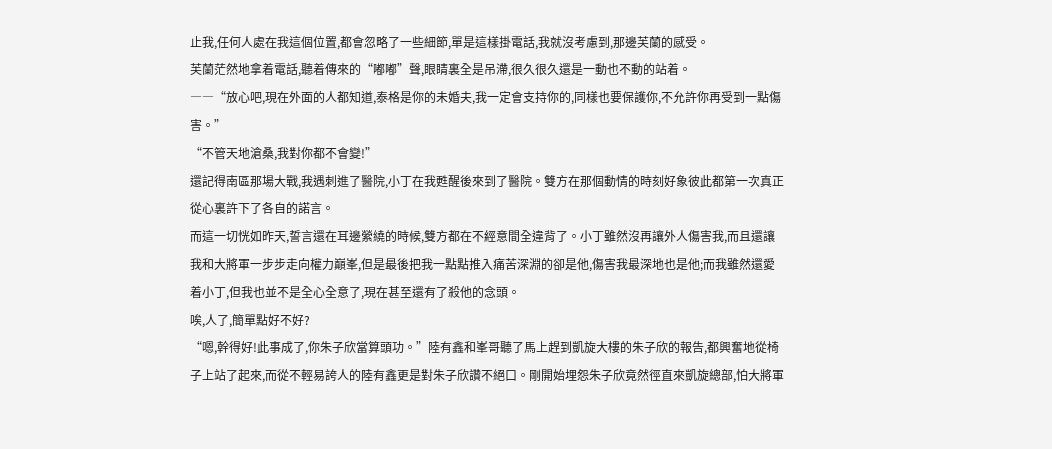止我,任何人處在我這個位置,都會忽略了一些細節,單是這樣掛電話,我就沒考慮到,那邊芙蘭的感受。
芙蘭茫然地拿着電話,聽着傳來的“嘟嘟”聲,眼睛裏全是吊滯,很久很久還是一動也不動的站着。
――“放心吧,現在外面的人都知道,泰格是你的未婚夫,我一定會支持你的,同樣也要保護你,不允許你再受到一點傷害。”
“不管天地滄桑,我對你都不會變!”
還記得南區那場大戰,我遇刺進了醫院,小丁在我甦醒後來到了醫院。雙方在那個動情的時刻好象彼此都第一次真正從心裏許下了各自的諾言。
而這一切恍如昨天,誓言還在耳邊縈繞的時候,雙方都在不經意間全違背了。小丁雖然沒再讓外人傷害我,而且還讓我和大將軍一步步走向權力巔峯,但是最後把我一點點推入痛苦深淵的卻是他,傷害我最深地也是他;而我雖然還愛着小丁,但我也並不是全心全意了,現在甚至還有了殺他的念頭。
唉,人了,簡單點好不好?
“嗯,幹得好!此事成了,你朱子欣當算頭功。”陸有鑫和峯哥聽了馬上趕到凱旋大樓的朱子欣的報告,都興奮地從椅子上站了起來,而從不輕易誇人的陸有鑫更是對朱子欣讚不絕口。剛開始埋怨朱子欣竟然徑直來凱旋總部,怕大將軍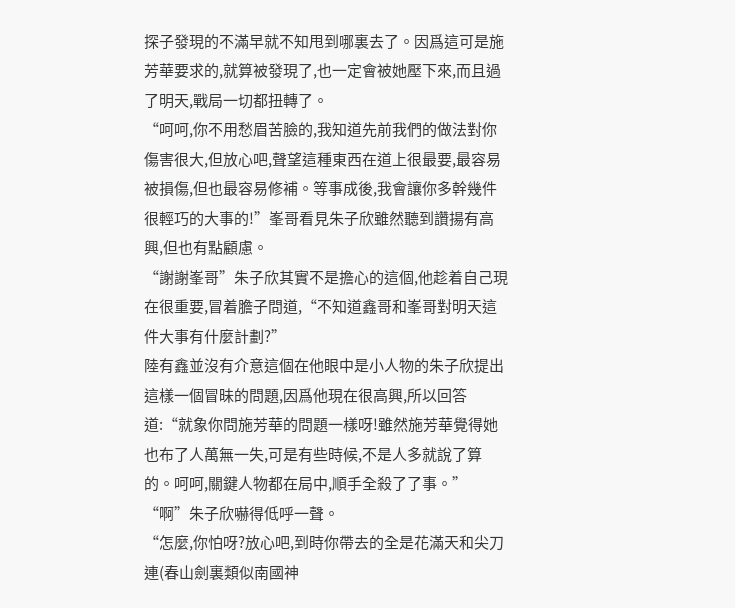探子發現的不滿早就不知甩到哪裏去了。因爲這可是施芳華要求的,就算被發現了,也一定會被她壓下來,而且過了明天,戰局一切都扭轉了。
“呵呵,你不用愁眉苦臉的,我知道先前我們的做法對你傷害很大,但放心吧,聲望這種東西在道上很最要,最容易被損傷,但也最容易修補。等事成後,我會讓你多幹幾件很輕巧的大事的!”峯哥看見朱子欣雖然聽到讚揚有高興,但也有點顧慮。
“謝謝峯哥”朱子欣其實不是擔心的這個,他趁着自己現在很重要,冒着膽子問道,“不知道鑫哥和峯哥對明天這件大事有什麼計劃?”
陸有鑫並沒有介意這個在他眼中是小人物的朱子欣提出這樣一個冒昧的問題,因爲他現在很高興,所以回答道:“就象你問施芳華的問題一樣呀!雖然施芳華覺得她也布了人萬無一失,可是有些時候,不是人多就說了算的。呵呵,關鍵人物都在局中,順手全殺了了事。”
“啊”朱子欣嚇得低呼一聲。
“怎麼,你怕呀?放心吧,到時你帶去的全是花滿天和尖刀連(春山劍裏類似南國神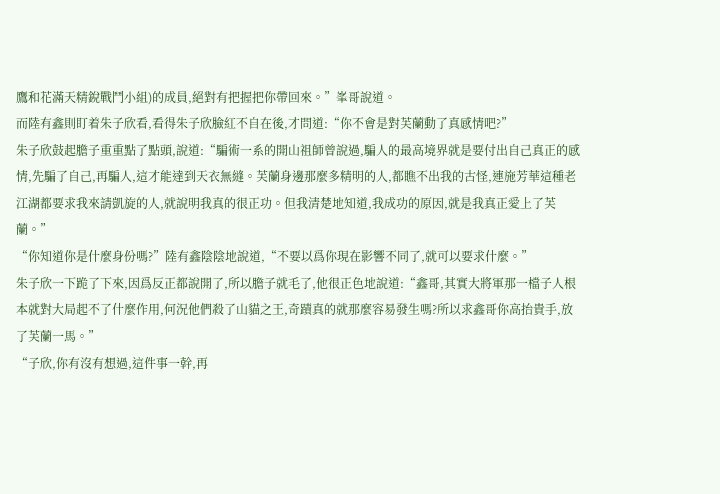鷹和花滿天精銳戰鬥小組)的成員,絕對有把握把你帶回來。”峯哥說道。
而陸有鑫則盯着朱子欣看,看得朱子欣臉紅不自在後,才問道:“你不會是對芙蘭動了真感情吧?”
朱子欣鼓起膽子重重點了點頭,說道:“騙術一系的開山祖師曾說過,騙人的最高境界就是要付出自己真正的感情,先騙了自己,再騙人,這才能達到天衣無縫。芙蘭身邊那麼多精明的人,都瞧不出我的古怪,連施芳華這種老江湖都要求我來請凱旋的人,就說明我真的很正功。但我清楚地知道,我成功的原因,就是我真正愛上了芙蘭。”
“你知道你是什麼身份嗎?”陸有鑫陰陰地說道,“不要以爲你現在影響不同了,就可以要求什麼。”
朱子欣一下跪了下來,因爲反正都說開了,所以膽子就毛了,他很正色地說道:“鑫哥,其實大將軍那一檔子人根本就對大局起不了什麼作用,何況他們殺了山貓之王,奇蹟真的就那麼容易發生嗎?所以求鑫哥你高抬貴手,放了芙蘭一馬。”
“子欣,你有沒有想過,這件事一幹,再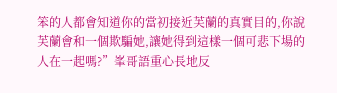笨的人都會知道你的當初接近芙蘭的真實目的,你說芙蘭會和一個欺騙她,讓她得到這樣一個可悲下場的人在一起嗎?”峯哥語重心長地反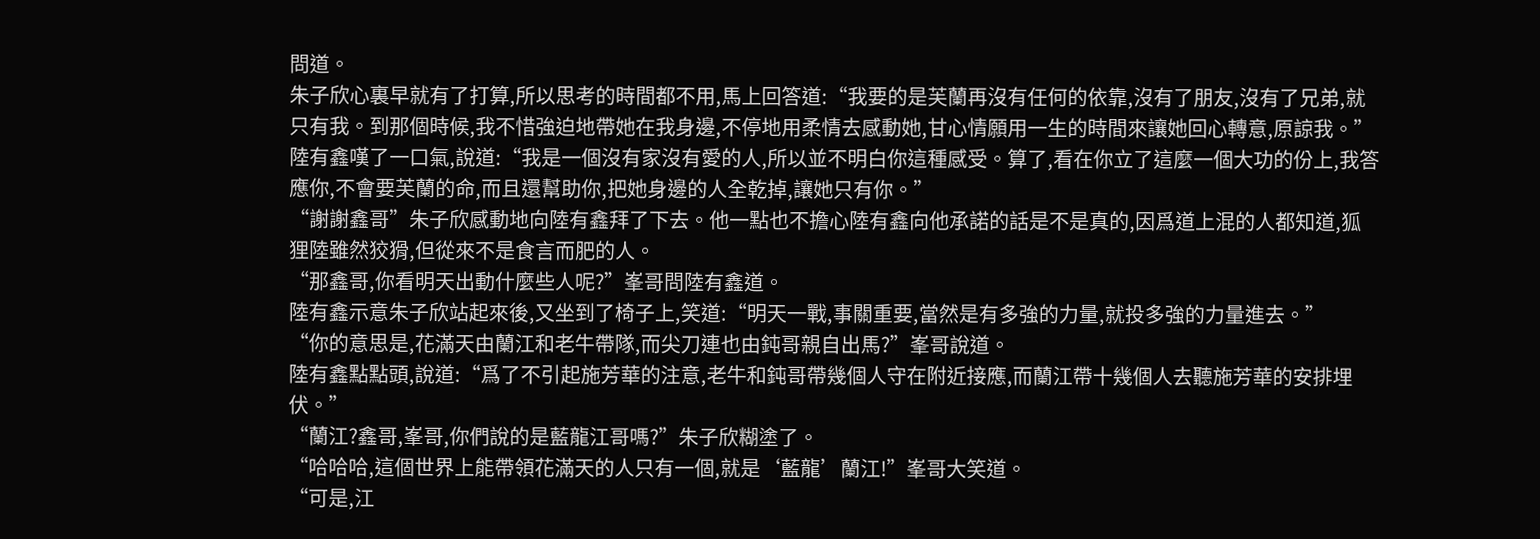問道。
朱子欣心裏早就有了打算,所以思考的時間都不用,馬上回答道:“我要的是芙蘭再沒有任何的依靠,沒有了朋友,沒有了兄弟,就只有我。到那個時候,我不惜強迫地帶她在我身邊,不停地用柔情去感動她,甘心情願用一生的時間來讓她回心轉意,原諒我。”
陸有鑫嘆了一口氣,說道:“我是一個沒有家沒有愛的人,所以並不明白你這種感受。算了,看在你立了這麼一個大功的份上,我答應你,不會要芙蘭的命,而且還幫助你,把她身邊的人全乾掉,讓她只有你。”
“謝謝鑫哥”朱子欣感動地向陸有鑫拜了下去。他一點也不擔心陸有鑫向他承諾的話是不是真的,因爲道上混的人都知道,狐狸陸雖然狡猾,但從來不是食言而肥的人。
“那鑫哥,你看明天出動什麼些人呢?”峯哥問陸有鑫道。
陸有鑫示意朱子欣站起來後,又坐到了椅子上,笑道:“明天一戰,事關重要,當然是有多強的力量,就投多強的力量進去。”
“你的意思是,花滿天由蘭江和老牛帶隊,而尖刀連也由鈍哥親自出馬?”峯哥說道。
陸有鑫點點頭,說道:“爲了不引起施芳華的注意,老牛和鈍哥帶幾個人守在附近接應,而蘭江帶十幾個人去聽施芳華的安排埋伏。”
“蘭江?鑫哥,峯哥,你們說的是藍龍江哥嗎?”朱子欣糊塗了。
“哈哈哈,這個世界上能帶領花滿天的人只有一個,就是‘藍龍’蘭江!”峯哥大笑道。
“可是,江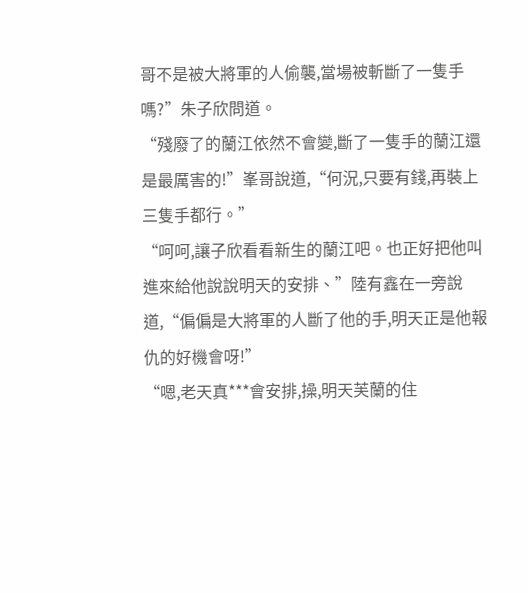哥不是被大將軍的人偷襲,當場被斬斷了一隻手嗎?”朱子欣問道。
“殘廢了的蘭江依然不會變,斷了一隻手的蘭江還是最厲害的!”峯哥說道,“何況,只要有錢,再裝上三隻手都行。”
“呵呵,讓子欣看看新生的蘭江吧。也正好把他叫進來給他說說明天的安排、”陸有鑫在一旁說道,“偏偏是大將軍的人斷了他的手,明天正是他報仇的好機會呀!”
“嗯,老天真***會安排,操,明天芙蘭的住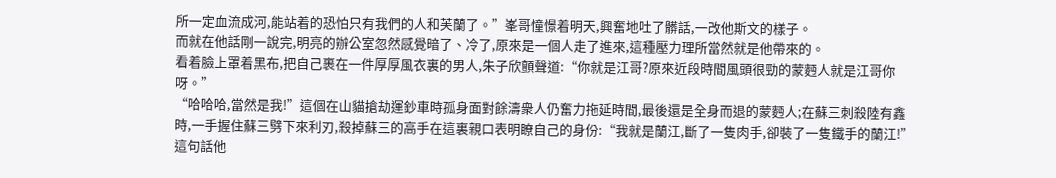所一定血流成河,能站着的恐怕只有我們的人和芙蘭了。”峯哥憧憬着明天,興奮地吐了髒話,一改他斯文的樣子。
而就在他話剛一說完,明亮的辦公室忽然感覺暗了、冷了,原來是一個人走了進來,這種壓力理所當然就是他帶來的。
看着臉上罩着黑布,把自己裹在一件厚厚風衣裏的男人,朱子欣顫聲道:“你就是江哥?原來近段時間風頭很勁的蒙麪人就是江哥你呀。”
“哈哈哈,當然是我!”這個在山貓搶劫運鈔車時孤身面對餘濤衆人仍奮力拖延時間,最後還是全身而退的蒙麪人;在蘇三刺殺陸有鑫時,一手握住蘇三劈下來利刃,殺掉蘇三的高手在這裏親口表明瞭自己的身份:“我就是蘭江,斷了一隻肉手,卻裝了一隻鐵手的蘭江!”這句話他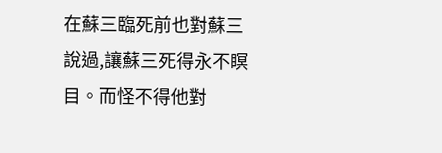在蘇三臨死前也對蘇三說過,讓蘇三死得永不瞑目。而怪不得他對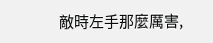敵時左手那麼厲害,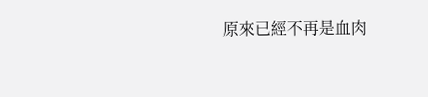原來已經不再是血肉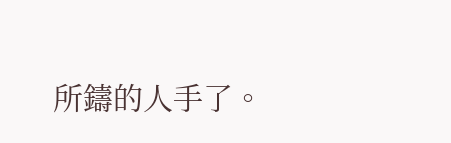所鑄的人手了。